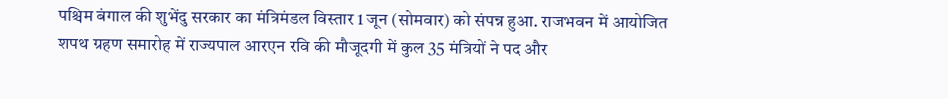पश्चिम बंगाल की शुभेंदु सरकार का मंत्रिमंडल विस्तार 1 जून (सोमवार) को संपन्न हुआ. राजभवन में आयोजित शपथ ग्रहण समारोह में राज्यपाल आरएन रवि की मौजूदगी में कुल 35 मंत्रियों ने पद और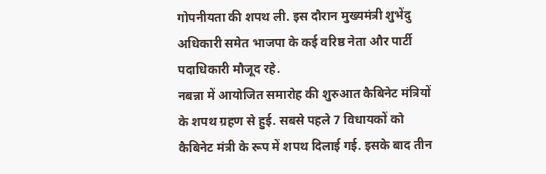गोपनीयता की शपथ ली. इस दौरान मुख्यमंत्री शुभेंदु अधिकारी समेत भाजपा के कई वरिष्ठ नेता और पार्टी पदाधिकारी मौजूद रहे.
नबन्ना में आयोजित समारोह की शुरुआत कैबिनेट मंत्रियों के शपथ ग्रहण से हुई. सबसे पहले 7 विधायकों को कैबिनेट मंत्री के रूप में शपथ दिलाई गई. इसके बाद तीन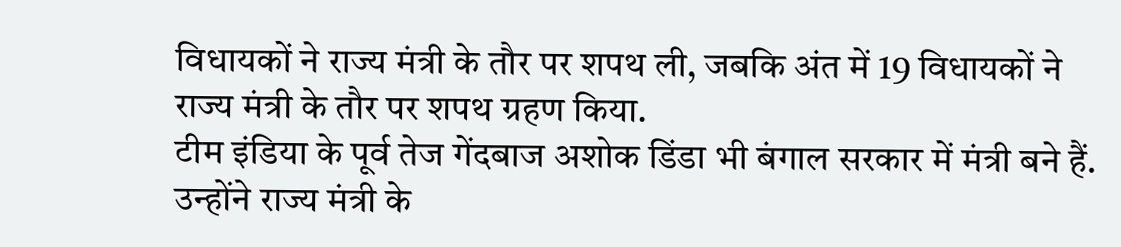विधायकों ने राज्य मंत्री के तौर पर शपथ ली, जबकि अंत में 19 विधायकों ने राज्य मंत्री के तौर पर शपथ ग्रहण किया.
टीम इंडिया के पूर्व तेज गेंदबाज अशोक डिंडा भी बंगाल सरकार में मंत्री बने हैं. उन्होंने राज्य मंत्री के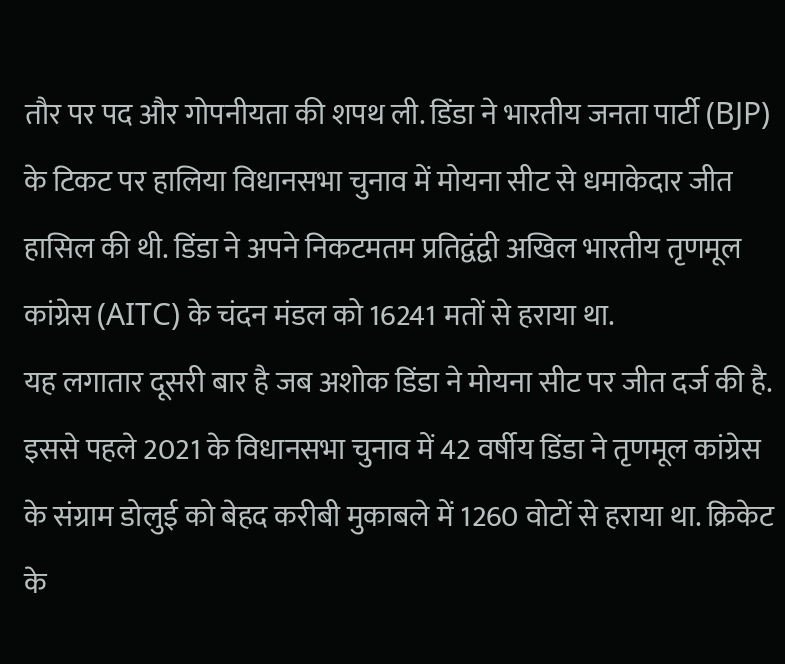तौर पर पद और गोपनीयता की शपथ ली. डिंडा ने भारतीय जनता पार्टी (BJP) के टिकट पर हालिया विधानसभा चुनाव में मोयना सीट से धमाकेदार जीत हासिल की थी. डिंडा ने अपने निकटमतम प्रतिद्वंद्वी अखिल भारतीय तृणमूल कांग्रेस (AITC) के चंदन मंडल को 16241 मतों से हराया था.
यह लगातार दूसरी बार है जब अशोक डिंडा ने मोयना सीट पर जीत दर्ज की है. इससे पहले 2021 के विधानसभा चुनाव में 42 वर्षीय डिंडा ने तृणमूल कांग्रेस के संग्राम डोलुई को बेहद करीबी मुकाबले में 1260 वोटों से हराया था. क्रिकेट के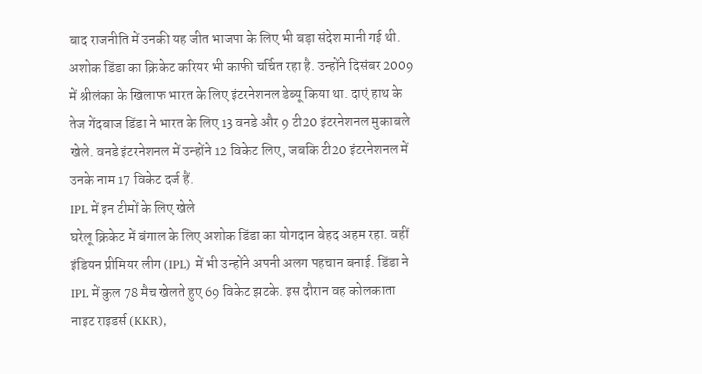बाद राजनीति में उनकी यह जीत भाजपा के लिए भी बड़ा संदेश मानी गई थी.
अशोक डिंडा का क्रिकेट करियर भी काफी चर्चित रहा है. उन्होंने दिसंबर 2009 में श्रीलंका के खिलाफ भारत के लिए इंटरनेशनल डेब्यू किया था. दाएं हाथ के तेज गेंदबाज डिंडा ने भारत के लिए 13 वनडे और 9 टी20 इंटरनेशनल मुकाबले खेले. वनडे इंटरनेशनल में उन्होंने 12 विकेट लिए, जबकि टी20 इंटरनेशनल में उनके नाम 17 विकेट दर्ज हैं.
IPL में इन टीमों के लिए खेले
घरेलू क्रिकेट में बंगाल के लिए अशोक डिंडा का योगदान बेहद अहम रहा. वहीं इंडियन प्रीमियर लीग (IPL) में भी उन्होंने अपनी अलग पहचान बनाई. डिंडा ने IPL में कुल 78 मैच खेलते हुए 69 विकेट झटके. इस दौरान वह कोलकाता नाइट राइडर्स (KKR),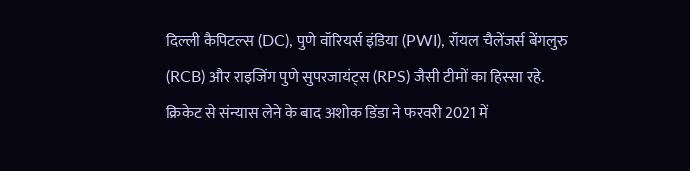दिल्ली कैपिटल्स (DC), पुणे वॉरियर्स इंडिया (PWI), रॉयल चैलेंजर्स बेंगलुरु (RCB) और राइजिंग पुणे सुपरजायंट्स (RPS) जैसी टीमों का हिस्सा रहे.
क्रिकेट से संन्यास लेने के बाद अशोक डिंडा ने फरवरी 2021 में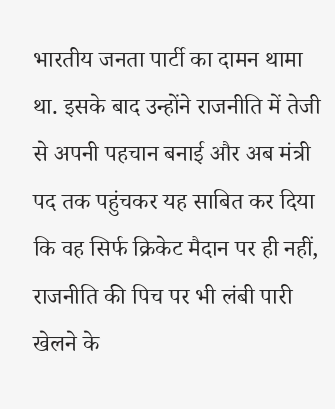भारतीय जनता पार्टी का दामन थामा था. इसके बाद उन्होंने राजनीति में तेजी से अपनी पहचान बनाई और अब मंत्री पद तक पहुंचकर यह साबित कर दिया कि वह सिर्फ क्रिकेट मैदान पर ही नहीं, राजनीति की पिच पर भी लंबी पारी खेलने के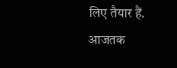लिए तैयार हैं.
आजतक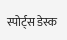स्पोर्ट्स डेस्क